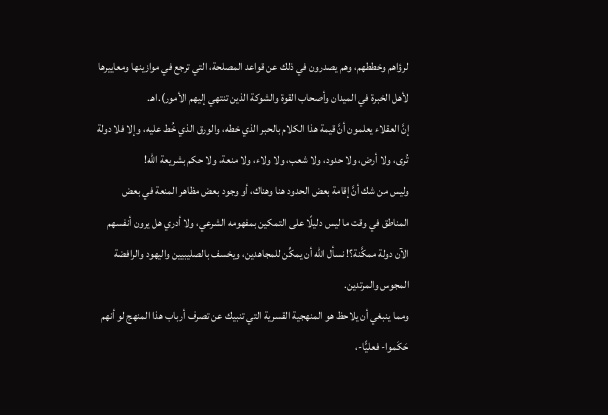لرؤاهم وخططهم، وهم يصدرون في ذلك عن قواعد المصلحة، التي ترجع في موازينها ومعاييرها لأهل الخبرة في الميدان وأصحاب القوة والشوكة الذين تنتهي إليهم الأمور).اهـ.
إنَّ العقلاء يعلمون أنَّ قيمة هذا الكلام بالحبر الذي خطه، والورق الذي خُط عليه، وإلا فلا دولة تُرى، ولا أرض، ولا حدود، ولا شعب، ولا ولاء، ولا منعة، ولا حكم بشريعة الله!
وليس من شك أنَّ إقامة بعض الحدود هنا وهناك، أو وجود بعض مظاهر المنعة في بعض المناطق في وقت ما ليس دليلًا على التمكين بمفهومه الشرعي، ولا أدري هل يرون أنفسهم الآن دولة ممكَّنة؟! نسأل الله أن يمكِّن للمجاهدين، ويخسف بالصليبيين واليهود والرافضة المجوس والمرتدين.
ومما ينبغي أن يلاحظ هو المنهجية القسرية التي تنبيك عن تصرف أرباب هذا المنهج لو أنهم حَكَموا- فعليًّا-،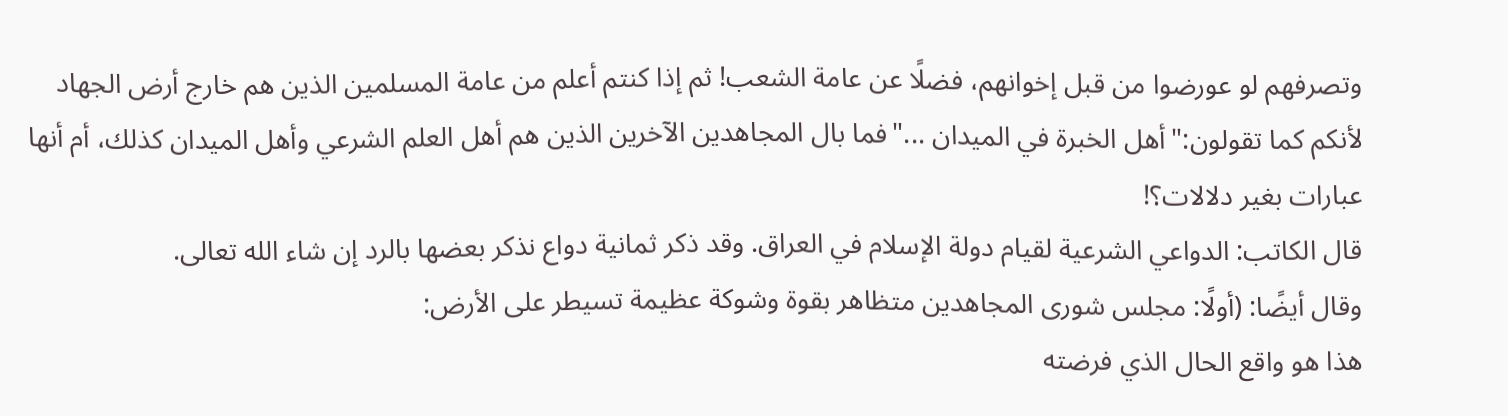وتصرفهم لو عورضوا من قبل إخوانهم، فضلًا عن عامة الشعب! ثم إذا كنتم أعلم من عامة المسلمين الذين هم خارج أرض الجهاد لأنكم كما تقولون:"أهل الخبرة في الميدان ..."فما بال المجاهدين الآخرين الذين هم أهل العلم الشرعي وأهل الميدان كذلك، أم أنها عبارات بغير دلالات؟!
قال الكاتب: الدواعي الشرعية لقيام دولة الإسلام في العراق. وقد ذكر ثمانية دواع نذكر بعضها بالرد إن شاء الله تعالى.
وقال أيضًا: (أولًا: مجلس شورى المجاهدين متظاهر بقوة وشوكة عظيمة تسيطر على الأرض:
هذا هو واقع الحال الذي فرضته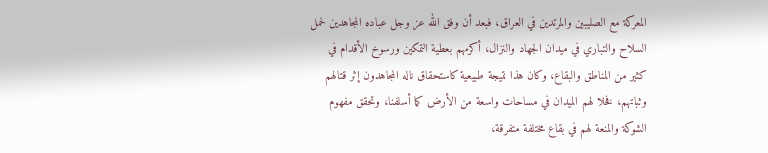المعركة مع الصليبين والمرتدين في العراق، فبعد أن وفق الله عز وجل عباده المجاهدين لحمل السلاح والتباري في ميدان الجهاد والنزال، أكرمهم بعطية التمكين ورسوخ الأقدام في كثير من المناطق والبقاع، وكان هذا نتيجة طبيعية كاستحقاق ناله المجاهدون إثر قتالهم وثباتهم، فخلا لهم الميدان في مساحات واسعة من الأرض كما أسلفنا، وتحقق مفهوم الشوكة والمنعة لهم في بقاع مختلفة متفرقة،